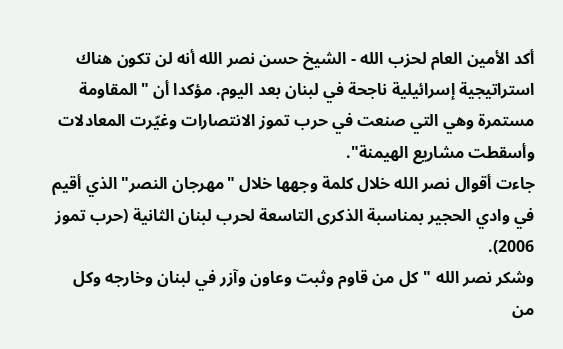أكد الأمين العام لحزب الله - الشيخ حسن نصر الله أنه لن تكون هناك استراتيجية إسرائيلية ناجحة في لبنان بعد اليوم. مؤكدا أن "المقاومة مستمرة وهي التي صنعت في حرب تموز الانتصارات وغيّرت المعادلات وأسقطت مشاريع الهيمنة".
جاءت أقوال نصر الله خلال كلمة وجهها خلال "مهرجان النصر" الذي أقيم في وادي الحجير بمناسبة الذكرى التاسعة لحرب لبنان الثانية (حرب تموز 2006).
وشكر نصر الله "كل من قاوم وثبت وعاون وآزر في لبنان وخارجه وكل من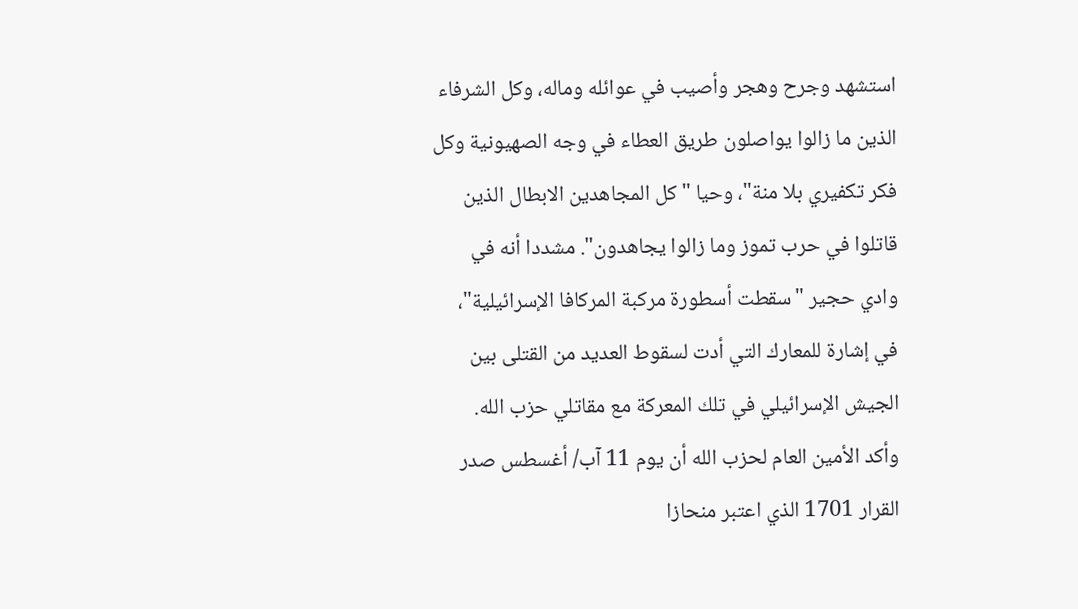استشهد وجرح وهجر وأصيب في عوائله وماله، وكل الشرفاء الذين ما زالوا يواصلون طريق العطاء في وجه الصهيونية وكل فكر تكفيري بلا منة"، وحيا "كل المجاهدين الابطال الذين قاتلوا في حرب تموز وما زالوا يجاهدون". مشددا أنه في وادي حجير "سقطت أسطورة مركبة المركافا الإسرائيلية"، في إشارة للمعارك التي أدت لسقوط العديد من القتلى بين الجيش الإسرائيلي في تلك المعركة مع مقاتلي حزب الله.
وأكد الأمين العام لحزب الله أن يوم 11 آب/ أغسطس صدر القرار 1701 الذي اعتبر منحازا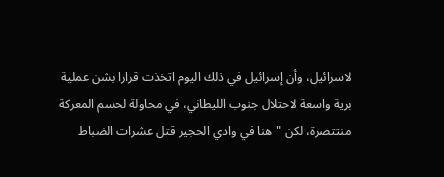لاسرائيل، وأن إسرائيل في ذلك اليوم اتخذت قرارا بشن عملية برية واسعة لاحتلال جنوب الليطاني، في محاولة لحسم المعركة منتتصرة، لكن "هنا في وادي الحجير قتل عشرات الضباط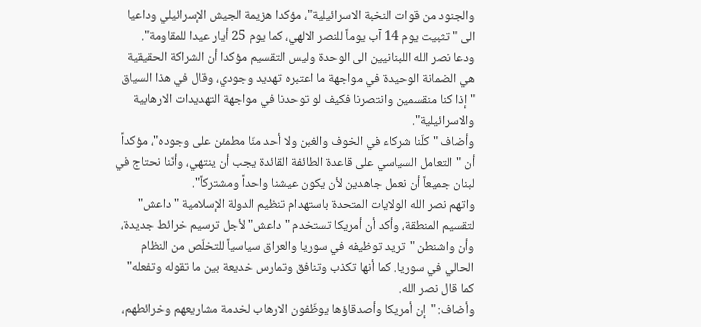والجنود من قوات النخبة الاسرائيلية"، مؤكدا هزيمة الجيش الإسرائيلي وداعيا الى "تثبيت يوم 14 آب يوماً للنصر الالهي، كما يوم 25 أيار عيدا للمقاومة".
ودعا نصر الله اللبنانيين الى الوحدة وليس التقسيم مؤكدا أن الشراكة الحقيقية هي الضمانة الوحيدة في مواجهة ما اعتبره تهديد وجودي، وقال في هذا السياق "إذا كنا منقسمين وانتصرنا فكيف لو توحدنا في مواجهة التهديدات الارهابية والاسرائيلية".
وأضاف "كلّنا شركاء في الخوف والغبن ولا أحد منّا مطمئن على وجوده"، مؤكداً أن "التعامل السياسي على قاعدة الطائفة القائدة يجب أن ينتهي، وأنّنا نحتاج في لبنان جميعاً أن نعمل جاهدين لأن يكون عيشنا واحداً ومشتركاً".
واتهم نصر الله الولايات المتحدة باستهدام تنظيم الدولة الإسلامية " داعش" لتقسيم المنطقة، وأكد أن أمريكا تستخدم "داعش" لأجل ترسيم خرائط جديدة، وأن واشنطن "تريد توظيفه في سوريا والعراق سياسياً للتخلّص من النظام الحالي في سوريا. كما أنها تكذب وتنافق وتمارس خديعة بين ما تقوله وتفعله" كما قال نصر الله.
وأضاف: "إن أمريكا وأصدقاؤها يوظّفون الارهاب لخدمة مشاريعهم وخرائطهم،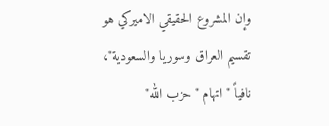وإن المشروع الحقيقي الاميركي هو تقسيم العراق وسوريا والسعودية"، نافياً "اتهام "حزب الله"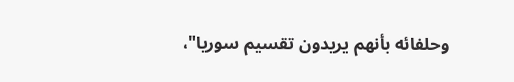وحلفائه بأنهم يريدون تقسيم سوريا"،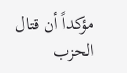مؤكداً أن قتال الحزب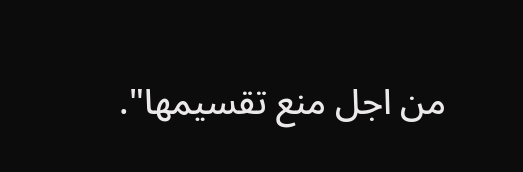من اجل منع تقسيمها".